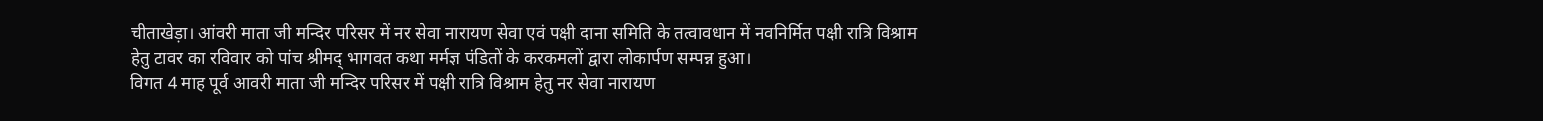चीताखेड़ा। आंवरी माता जी मन्दिर परिसर में नर सेवा नारायण सेवा एवं पक्षी दाना समिति के तत्वावधान में नवनिर्मित पक्षी रात्रि विश्राम हेतु टावर का रविवार को पांच श्रीमद् भागवत कथा मर्मज्ञ पंडितों के करकमलों द्वारा लोकार्पण सम्पन्न हुआ।
विगत 4 माह पूर्व आवरी माता जी मन्दिर परिसर में पक्षी रात्रि विश्राम हेतु नर सेवा नारायण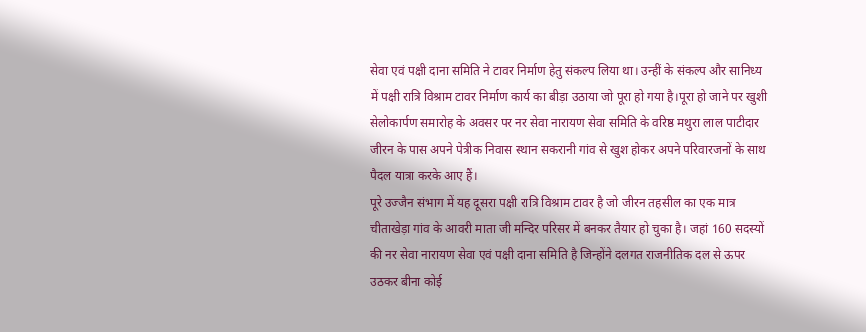सेवा एवं पक्षी दाना समिति ने टावर निर्माण हेतु संकल्प लिया था। उन्हीं के संकल्प और सानिध्य में पक्षी रात्रि विश्राम टावर निर्माण कार्य का बीड़ा उठाया जो पूरा हो गया है।पूरा हो जाने पर खुशी सेलोकार्पण समारोह के अवसर पर नर सेवा नारायण सेवा समिति के वरिष्ठ मथुरा लाल पाटीदार जीरन के पास अपने पेत्रीक निवास स्थान सकरानी गांव से खुश होकर अपने परिवारजनों के साथ पैदल यात्रा करके आए हैं।
पूरे उज्जैन संभाग में यह दूसरा पक्षी रात्रि विश्राम टावर है जो जीरन तहसील का एक मात्र चीताखेड़ा गांव के आवरी माता जी मन्दिर परिसर में बनकर तैयार हो चुका है। जहां 160 सदस्यों की नर सेवा नारायण सेवा एवं पक्षी दाना समिति है जिन्होंने दलगत राजनीतिक दल से ऊपर उठकर बीना कोई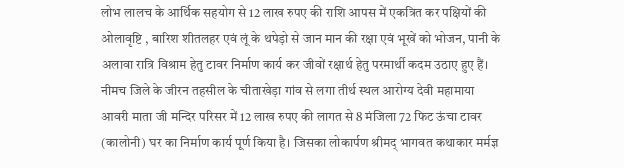लोभ लालच के आर्थिक सहयोग से 12 लाख रुपए की राशि आपस में एकत्रित कर पक्षियों की ओलावृष्टि , बारिश शीतलहर एवं लूं के थपेड़ो से जान मान की रक्षा एवं भूखें को भोजन, पानी के अलावा रात्रि विश्राम हेतु टावर निर्माण कार्य कर जीवों रक्षार्थ हेतु परमार्थी कदम उठाए हुए हैं। नीमच जिले के जीरन तहसील के चीताखेड़ा गांव से लगा तीर्थ स्थल आरोग्य देवी महामाया आवरी माता जी मन्दिर परिसर में 12 लाख रुपए की लागत से 8 मंजिला 72 फिट ऊंचा टावर (कालोनी) घर का निर्माण कार्य पूर्ण किया है। जिसका लोकार्पण श्रीमद् भागवत कथाकार मर्मज्ञ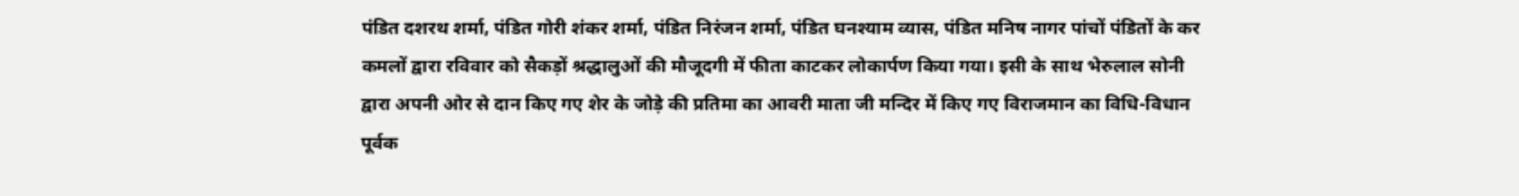पंडित दशरथ शर्मा, पंडित गोरी शंकर शर्मा, पंडित निरंजन शर्मा, पंडित घनश्याम व्यास, पंडित मनिष नागर पांचों पंडितों के कर कमलों द्वारा रविवार को सैकड़ों श्रद्धालुओं की मौजूदगी में फीता काटकर लोकार्पण किया गया। इसी के साथ भेरुलाल सोनी द्वारा अपनी ओर से दान किए गए शेर के जोड़े की प्रतिमा का आवरी माता जी मन्दिर में किए गए विराजमान का विधि-विधान पूर्वक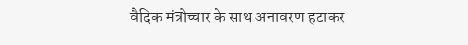वैदिक मंत्रोच्चार के साथ अनावरण हटाकर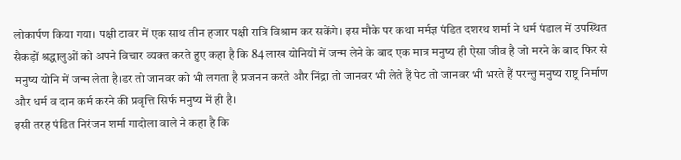लोकार्पण किया गया। पक्षी टावर में एक साथ तीन हजार पक्षी रात्रि विश्राम कर सकेंगे। इस मौके पर कथा मर्मज्ञ पंडित दशरथ शर्मा ने धर्म पंडाल में उपस्थित सैकड़ों श्रद्धालुओं को अपने विचार व्यक्त करते हुए कहा है कि 84 लाख योनियों में जन्म लेने के बाद एक मात्र मनुष्य ही ऐसा जीव है जो मरने के बाद फिर से मनुष्य योनि में जन्म लेता है।डर तो जानवर को भी लगता है प्रजनन करते और निंद्रा तो जानवर भी लेते हैं पेट तो जानवर भी भरते हैं परन्तु मनुष्य राष्ट्र निर्माण और धर्म व दान कर्म करने की प्रवृत्ति सिर्फ मनुष्य में ही है।
इसी तरह पंडित निरंजन शर्मा गादोला वाले ने कहा है कि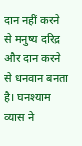दान नहीं करने से मनुष्य दरिद्र और दान करने से धनवान बनता है। घनश्याम व्यास ने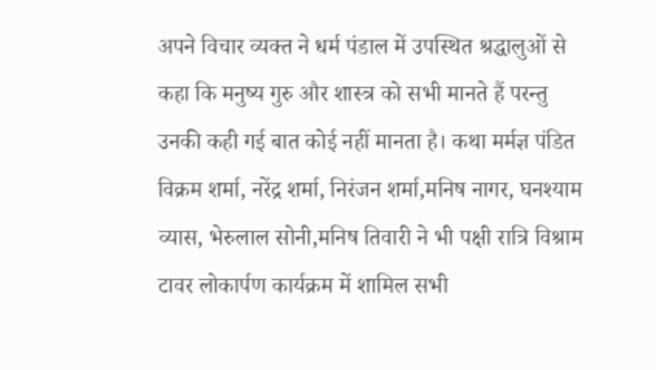अपने विचार व्यक्त ने धर्म पंडाल में उपस्थित श्रद्धालुओं से कहा कि मनुष्य गुरु और शास्त्र को सभी मानते हैं परन्तु उनकी कही गई बात कोई नहीं मानता है। कथा मर्मज्ञ पंडित विक्रम शर्मा, नरेंद्र शर्मा, निरंजन शर्मा,मनिष नागर, घनश्याम व्यास, भेरुलाल सोनी,मनिष तिवारी ने भी पक्षी रात्रि विश्राम टावर लोकार्पण कार्यक्रम में शामिल सभी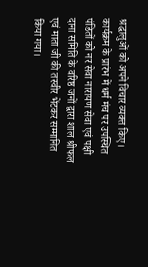श्रद्धालुओं को अपने विचार व्यक्त किए। कार्यक्रम के प्रारंभ में धर्म मंच पर उपस्थित पंडितों को नर सेवा नारायण सेवा एवं पक्षी दाना समिति के वरिष्ठ जनों द्वारा शाल श्रीफल एवं माता जी की तस्वीर भेंटकर सम्मानित किया गया।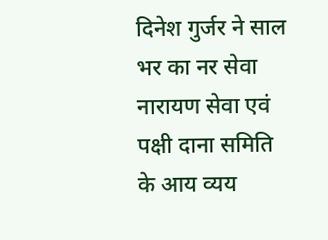दिनेश गुर्जर ने साल भर का नर सेवा नारायण सेवा एवं पक्षी दाना समिति के आय व्यय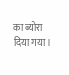का ब्योरा दिया गया।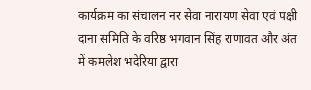कार्यक्रम का संचालन नर सेवा नारायण सेवा एवं पक्षी दाना समिति के वरिष्ठ भगवान सिंह राणावत और अंत में कमलेश भदेरिया द्वारा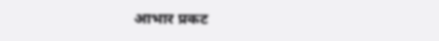आभार प्रकट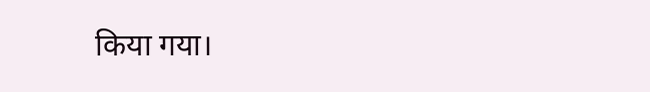किया गया।